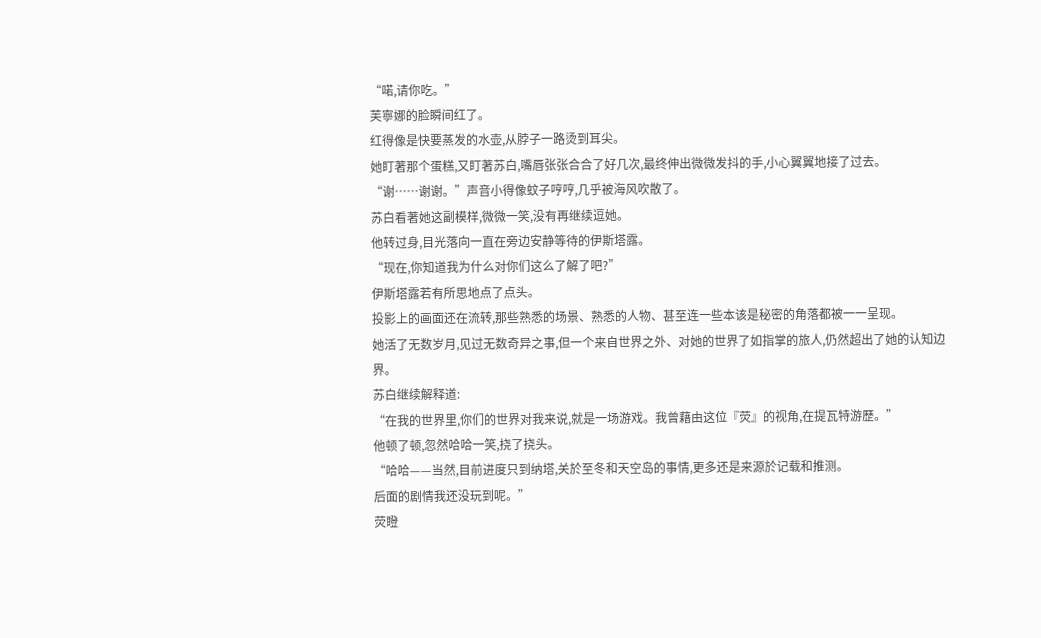“喏,请你吃。”
芙寧娜的脸瞬间红了。
红得像是快要蒸发的水壶,从脖子一路烫到耳尖。
她盯著那个蛋糕,又盯著苏白,嘴唇张张合合了好几次,最终伸出微微发抖的手,小心翼翼地接了过去。
“谢……谢谢。”声音小得像蚊子哼哼,几乎被海风吹散了。
苏白看著她这副模样,微微一笑,没有再继续逗她。
他转过身,目光落向一直在旁边安静等待的伊斯塔露。
“现在,你知道我为什么对你们这么了解了吧?”
伊斯塔露若有所思地点了点头。
投影上的画面还在流转,那些熟悉的场景、熟悉的人物、甚至连一些本该是秘密的角落都被一一呈现。
她活了无数岁月,见过无数奇异之事,但一个来自世界之外、对她的世界了如指掌的旅人,仍然超出了她的认知边界。
苏白继续解释道:
“在我的世界里,你们的世界对我来说,就是一场游戏。我曾藉由这位『荧』的视角,在提瓦特游歷。”
他顿了顿,忽然哈哈一笑,挠了挠头。
“哈哈——当然,目前进度只到纳塔,关於至冬和天空岛的事情,更多还是来源於记载和推测。
后面的剧情我还没玩到呢。”
荧瞪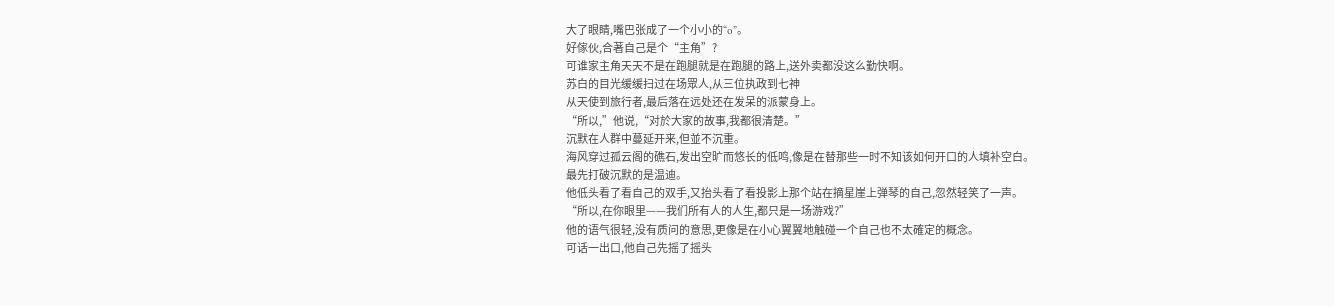大了眼睛,嘴巴张成了一个小小的“o”。
好傢伙,合著自己是个“主角”?
可谁家主角天天不是在跑腿就是在跑腿的路上,送外卖都没这么勤快啊。
苏白的目光缓缓扫过在场眾人,从三位执政到七神
从天使到旅行者,最后落在远处还在发呆的派蒙身上。
“所以,”他说,“对於大家的故事,我都很清楚。”
沉默在人群中蔓延开来,但並不沉重。
海风穿过孤云阁的礁石,发出空旷而悠长的低鸣,像是在替那些一时不知该如何开口的人填补空白。
最先打破沉默的是温迪。
他低头看了看自己的双手,又抬头看了看投影上那个站在摘星崖上弹琴的自己,忽然轻笑了一声。
“所以,在你眼里——我们所有人的人生,都只是一场游戏?”
他的语气很轻,没有质问的意思,更像是在小心翼翼地触碰一个自己也不太確定的概念。
可话一出口,他自己先摇了摇头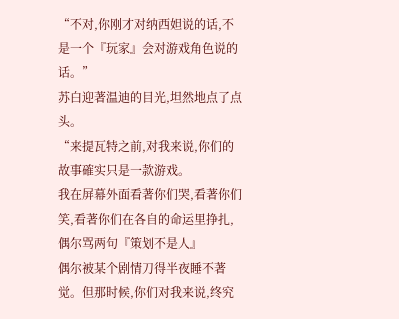“不对,你刚才对纳西妲说的话,不是一个『玩家』会对游戏角色说的话。”
苏白迎著温迪的目光,坦然地点了点头。
“来提瓦特之前,对我来说,你们的故事確实只是一款游戏。
我在屏幕外面看著你们哭,看著你们笑,看著你们在各自的命运里挣扎,偶尔骂两句『策划不是人』
偶尔被某个剧情刀得半夜睡不著觉。但那时候,你们对我来说,终究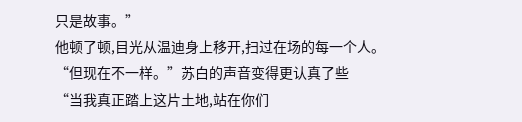只是故事。”
他顿了顿,目光从温迪身上移开,扫过在场的每一个人。
“但现在不一样。”苏白的声音变得更认真了些
“当我真正踏上这片土地,站在你们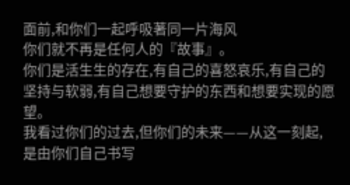面前,和你们一起呼吸著同一片海风
你们就不再是任何人的『故事』。
你们是活生生的存在,有自己的喜怒哀乐,有自己的坚持与软弱,有自己想要守护的东西和想要实现的愿望。
我看过你们的过去,但你们的未来——从这一刻起,是由你们自己书写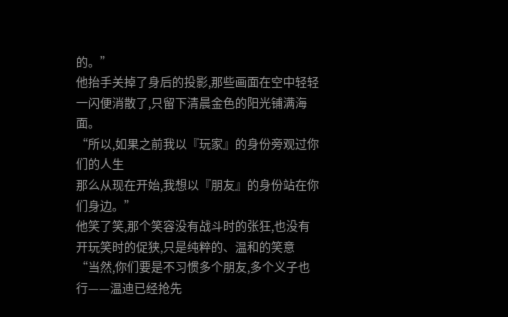的。”
他抬手关掉了身后的投影,那些画面在空中轻轻一闪便消散了,只留下清晨金色的阳光铺满海面。
“所以,如果之前我以『玩家』的身份旁观过你们的人生
那么从现在开始,我想以『朋友』的身份站在你们身边。”
他笑了笑,那个笑容没有战斗时的张狂,也没有开玩笑时的促狭,只是纯粹的、温和的笑意
“当然,你们要是不习惯多个朋友,多个义子也行——温迪已经抢先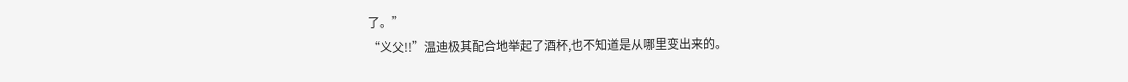了。”
“义父!!”温迪极其配合地举起了酒杯,也不知道是从哪里变出来的。